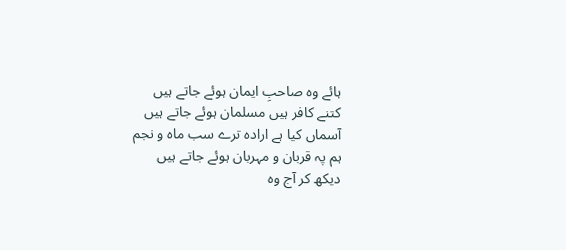ہائے وہ صاحبِ ایمان ہوئے جاتے ہیں
کتنے کافر ہیں مسلمان ہوئے جاتے ہیں
آسماں کیا ہے ارادہ ترے سب ماہ و نجم
ہم پہ قربان و مہربان ہوئے جاتے ہیں
دیکھ کر آج وہ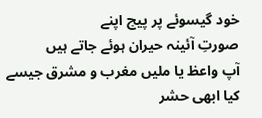خود گیسوئے پر پیچ اپنے
صورتِ آئینہ حیران ہوئے جاتے ہیں
آپ واعظ یا ملیں مغرب و مشرق جیسے
کیا ابھی حشر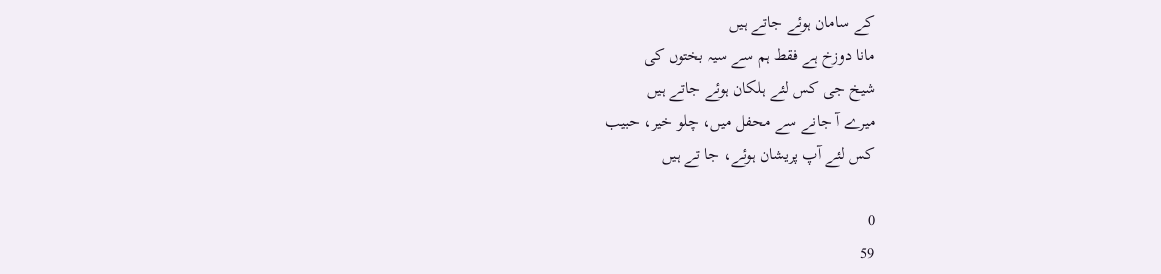کے سامان ہوئے جاتے ہیں
مانا دوزخ ہے فقط ہم سے سیہ بختوں کی
شیخ جی کس لئے ہلکان ہوئے جاتے ہیں
میرے آ جانے سے محفل میں، چلو خیر، حبیب
کس لئے آپ پریشان ہوئے، جا تے ہیں

0
59